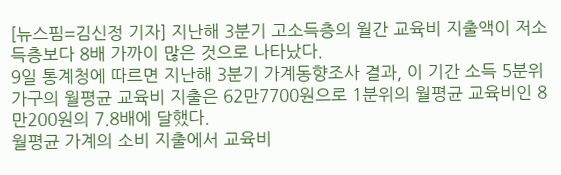[뉴스핌=김신정 기자] 지난해 3분기 고소득층의 월간 교육비 지출액이 저소득층보다 8배 가까이 많은 것으로 나타났다.
9일 통계청에 따르면 지난해 3분기 가계동향조사 결과, 이 기간 소득 5분위 가구의 월평균 교육비 지출은 62만7700원으로 1분위의 월평균 교육비인 8만200원의 7.8배에 달했다.
월평균 가계의 소비 지출에서 교육비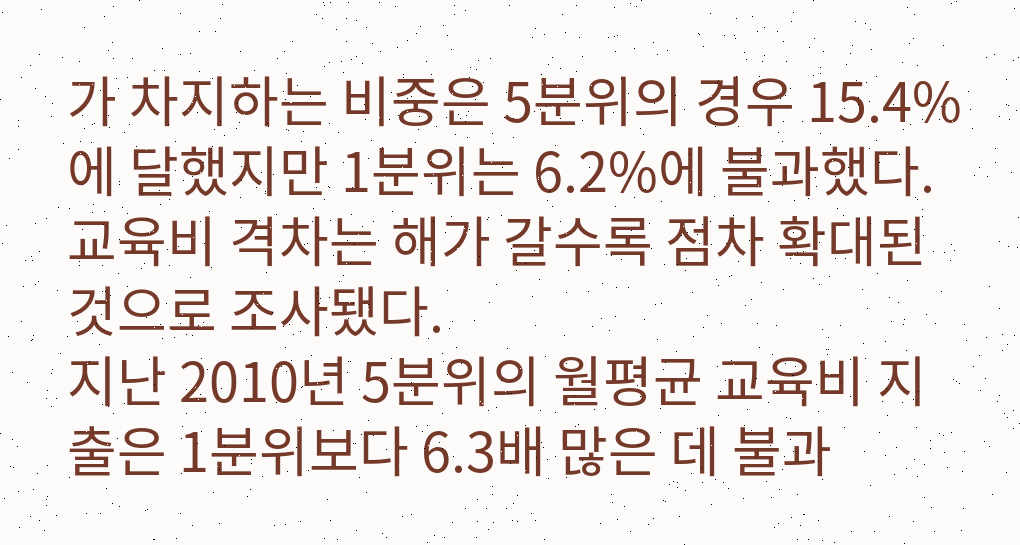가 차지하는 비중은 5분위의 경우 15.4%에 달했지만 1분위는 6.2%에 불과했다.
교육비 격차는 해가 갈수록 점차 확대된 것으로 조사됐다.
지난 2010년 5분위의 월평균 교육비 지출은 1분위보다 6.3배 많은 데 불과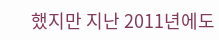했지만 지난 2011년에도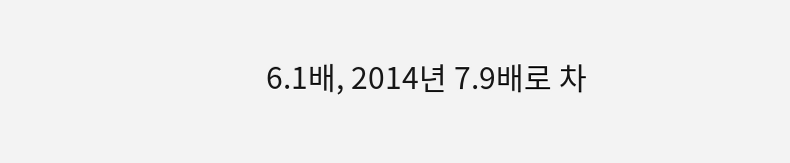6.1배, 2014년 7.9배로 차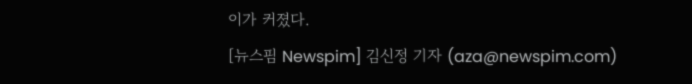이가 커졌다.
[뉴스핌 Newspim] 김신정 기자 (aza@newspim.com)